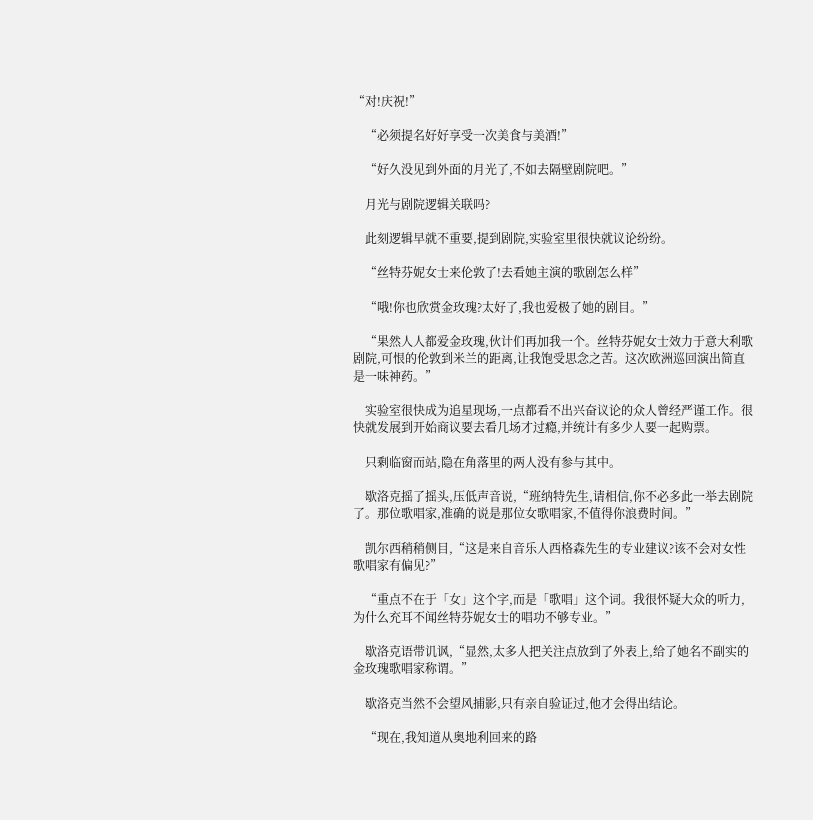“对!庆祝!”

    “必须提名好好享受一次美食与美酒!”

    “好久没见到外面的月光了,不如去隔壁剧院吧。”

    月光与剧院逻辑关联吗?

    此刻逻辑早就不重要,提到剧院,实验室里很快就议论纷纷。

    “丝特芬妮女士来伦敦了!去看她主演的歌剧怎么样”

    “哦!你也欣赏金玫瑰?太好了,我也爱极了她的剧目。”

    “果然人人都爱金玫瑰,伙计们再加我一个。丝特芬妮女士效力于意大利歌剧院,可恨的伦敦到米兰的距离,让我饱受思念之苦。这次欧洲巡回演出简直是一味神药。”

    实验室很快成为追星现场,一点都看不出兴奋议论的众人曾经严谨工作。很快就发展到开始商议要去看几场才过瘾,并统计有多少人要一起购票。

    只剩临窗而站,隐在角落里的两人没有参与其中。

    歇洛克摇了摇头,压低声音说,“班纳特先生,请相信,你不必多此一举去剧院了。那位歌唱家,准确的说是那位女歌唱家,不值得你浪费时间。”

    凯尔西稍稍侧目,“这是来自音乐人西格森先生的专业建议?该不会对女性歌唱家有偏见?”

    “重点不在于「女」这个字,而是「歌唱」这个词。我很怀疑大众的听力,为什么充耳不闻丝特芬妮女士的唱功不够专业。”

    歇洛克语带讥讽,“显然,太多人把关注点放到了外表上,给了她名不副实的金玫瑰歌唱家称谓。”

    歇洛克当然不会望风捕影,只有亲自验证过,他才会得出结论。

    “现在,我知道从奥地利回来的路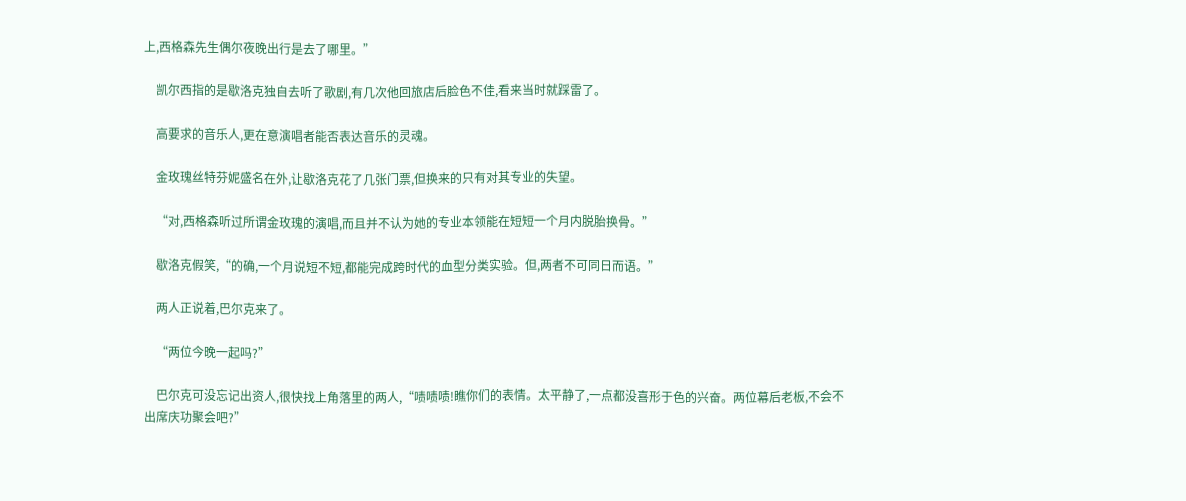上,西格森先生偶尔夜晚出行是去了哪里。”

    凯尔西指的是歇洛克独自去听了歌剧,有几次他回旅店后脸色不佳,看来当时就踩雷了。

    高要求的音乐人,更在意演唱者能否表达音乐的灵魂。

    金玫瑰丝特芬妮盛名在外,让歇洛克花了几张门票,但换来的只有对其专业的失望。

    “对,西格森听过所谓金玫瑰的演唱,而且并不认为她的专业本领能在短短一个月内脱胎换骨。”

    歇洛克假笑,“的确,一个月说短不短,都能完成跨时代的血型分类实验。但,两者不可同日而语。”

    两人正说着,巴尔克来了。

    “两位今晚一起吗?”

    巴尔克可没忘记出资人,很快找上角落里的两人,“啧啧啧!瞧你们的表情。太平静了,一点都没喜形于色的兴奋。两位幕后老板,不会不出席庆功聚会吧?”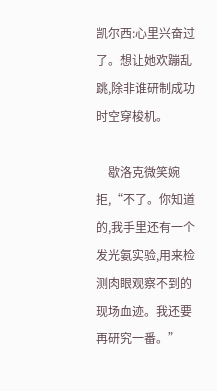凯尔西:心里兴奋过了。想让她欢蹦乱跳,除非谁研制成功时空穿梭机。

    歇洛克微笑婉拒,“不了。你知道的,我手里还有一个发光氨实验,用来检测肉眼观察不到的现场血迹。我还要再研究一番。”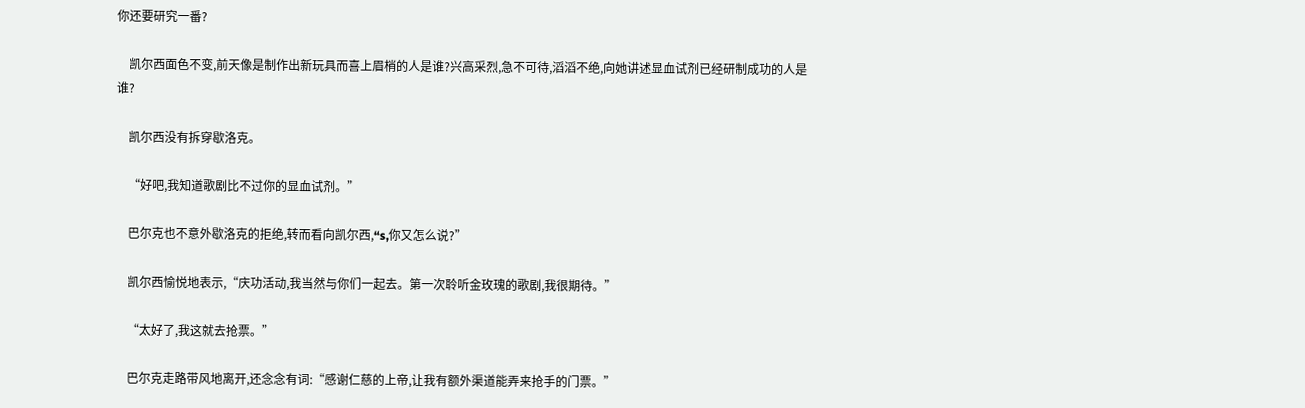你还要研究一番?

    凯尔西面色不变,前天像是制作出新玩具而喜上眉梢的人是谁?兴高采烈,急不可待,滔滔不绝,向她讲述显血试剂已经研制成功的人是谁?

    凯尔西没有拆穿歇洛克。

    “好吧,我知道歌剧比不过你的显血试剂。”

    巴尔克也不意外歇洛克的拒绝,转而看向凯尔西,“s,你又怎么说?”

    凯尔西愉悦地表示,“庆功活动,我当然与你们一起去。第一次聆听金玫瑰的歌剧,我很期待。”

    “太好了,我这就去抢票。”

    巴尔克走路带风地离开,还念念有词:“感谢仁慈的上帝,让我有额外渠道能弄来抢手的门票。”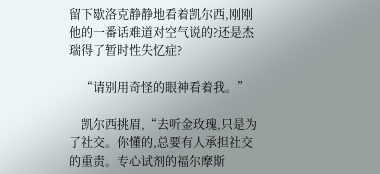留下歇洛克静静地看着凯尔西,刚刚他的一番话难道对空气说的?还是杰瑞得了暂时性失忆症?

    “请别用奇怪的眼神看着我。”

    凯尔西挑眉,“去听金玫瑰,只是为了社交。你懂的,总要有人承担社交的重责。专心试剂的福尔摩斯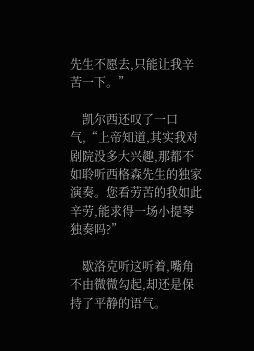先生不愿去,只能让我辛苦一下。”

    凯尔西还叹了一口气,“上帝知道,其实我对剧院没多大兴趣,那都不如聆听西格森先生的独家演奏。您看劳苦的我如此辛劳,能求得一场小提琴独奏吗?”

    歇洛克听这听着,嘴角不由微微勾起,却还是保持了平静的语气。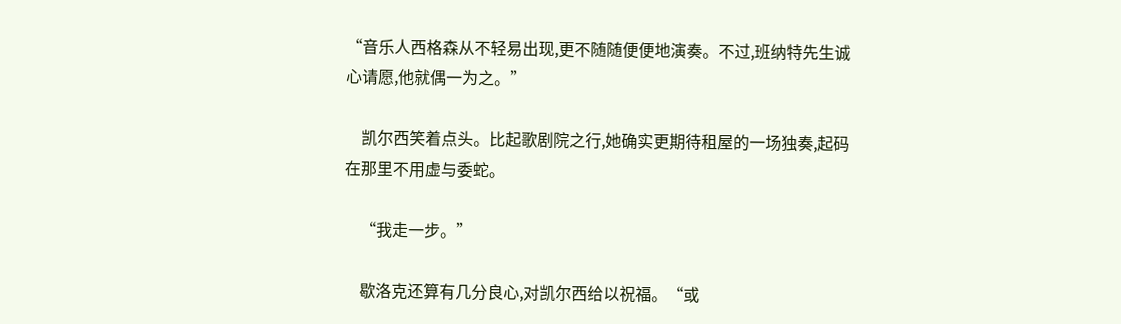“音乐人西格森从不轻易出现,更不随随便便地演奏。不过,班纳特先生诚心请愿,他就偶一为之。”

    凯尔西笑着点头。比起歌剧院之行,她确实更期待租屋的一场独奏,起码在那里不用虚与委蛇。

    “我走一步。”

    歇洛克还算有几分良心,对凯尔西给以祝福。“或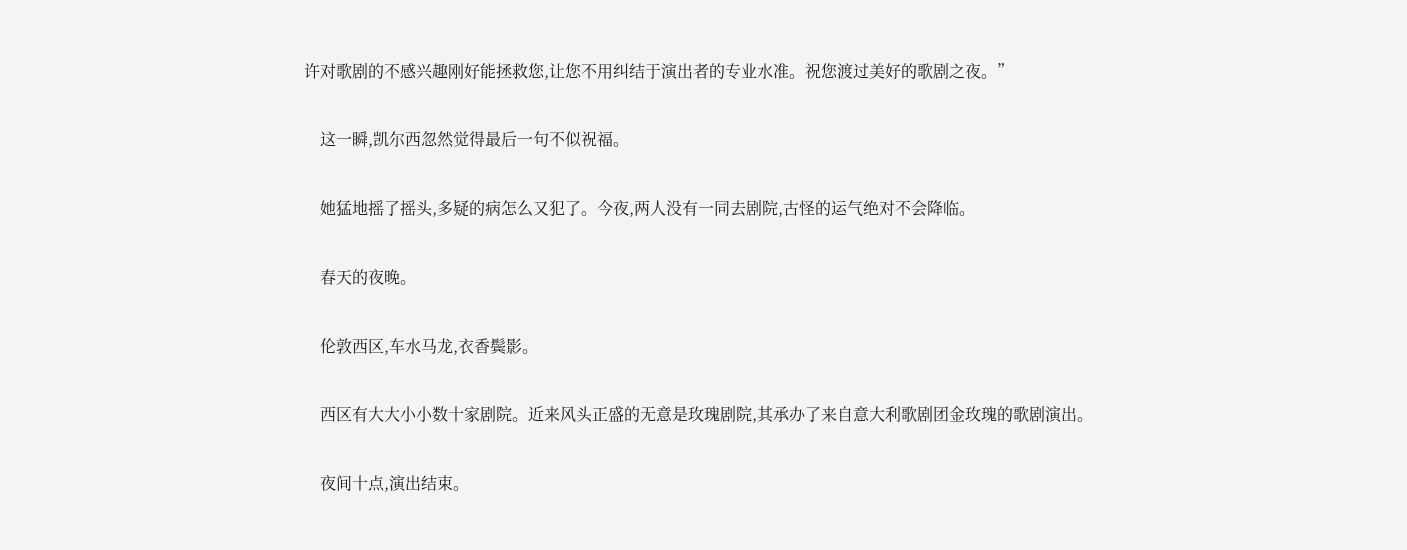许对歌剧的不感兴趣刚好能拯救您,让您不用纠结于演出者的专业水准。祝您渡过美好的歌剧之夜。”

    这一瞬,凯尔西忽然觉得最后一句不似祝福。

    她猛地摇了摇头,多疑的病怎么又犯了。今夜,两人没有一同去剧院,古怪的运气绝对不会降临。

    春天的夜晚。

    伦敦西区,车水马龙,衣香鬓影。

    西区有大大小小数十家剧院。近来风头正盛的无意是玫瑰剧院,其承办了来自意大利歌剧团金玫瑰的歌剧演出。

    夜间十点,演出结束。